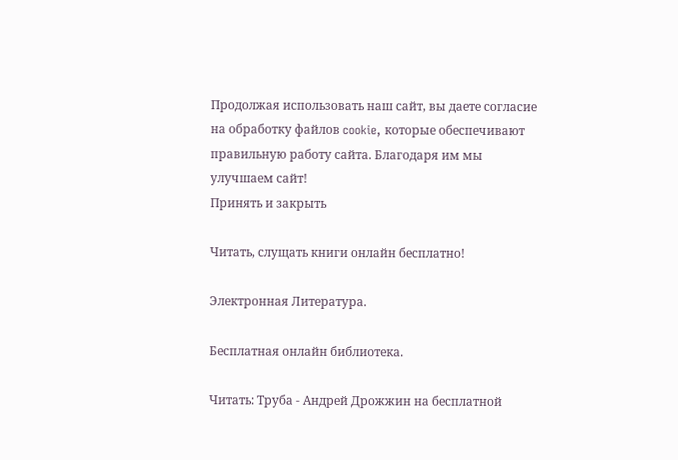Продолжая использовать наш сайт, вы даете согласие на обработку файлов cookie, которые обеспечивают правильную работу сайта. Благодаря им мы улучшаем сайт!
Принять и закрыть

Читать, слущать книги онлайн бесплатно!

Электронная Литература.

Бесплатная онлайн библиотека.

Читать: Труба - Андрей Дрожжин на бесплатной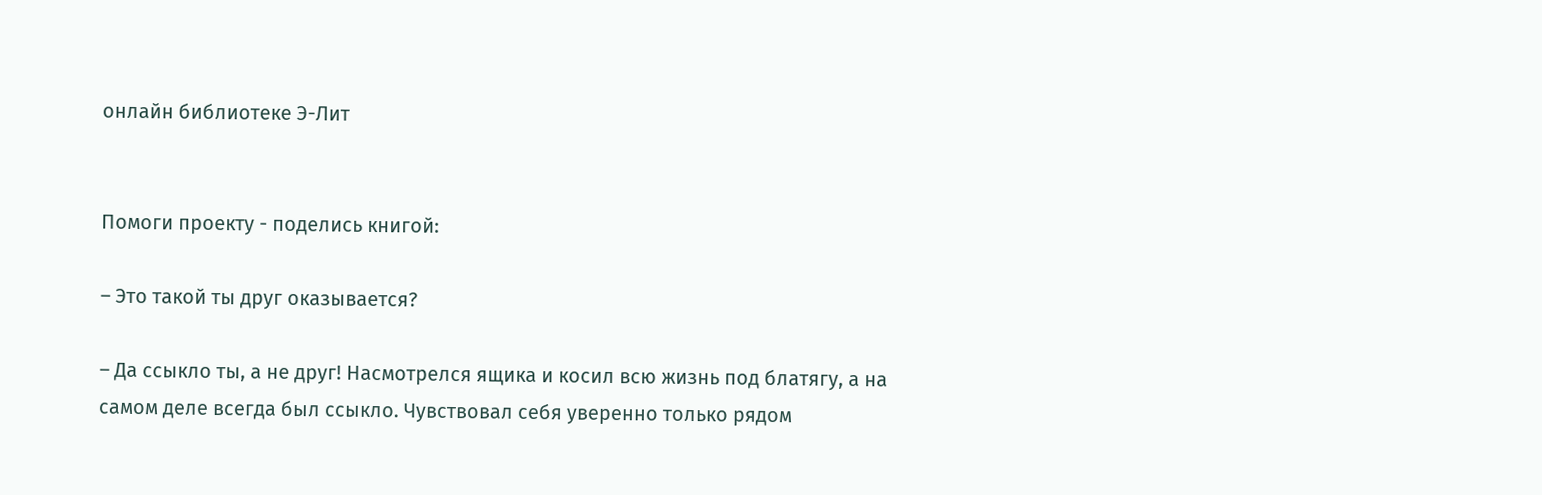онлайн библиотеке Э-Лит


Помоги проекту - поделись книгой:

– Это такой ты друг оказывается?

– Да ссыкло ты, а не друг! Насмотрелся ящика и косил всю жизнь под блатягу, а на самом деле всегда был ссыкло. Чувствовал себя уверенно только рядом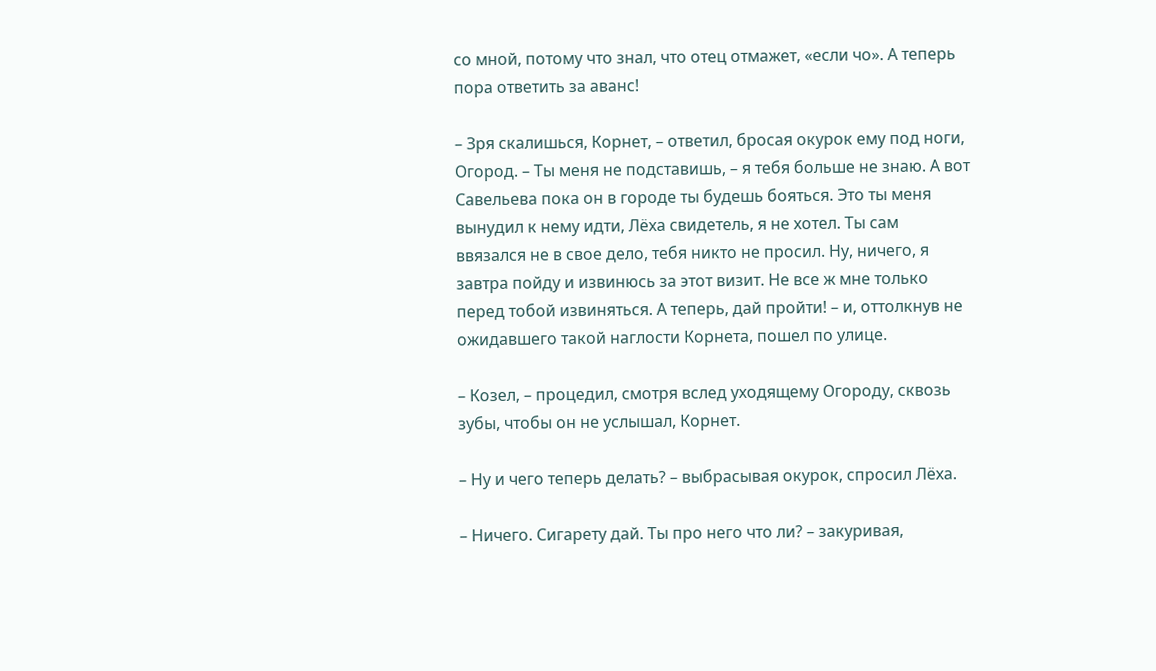со мной, потому что знал, что отец отмажет, «если чо». А теперь пора ответить за аванс!

– Зря скалишься, Корнет, – ответил, бросая окурок ему под ноги, Огород. – Ты меня не подставишь, – я тебя больше не знаю. А вот Савельева пока он в городе ты будешь бояться. Это ты меня вынудил к нему идти, Лёха свидетель, я не хотел. Ты сам ввязался не в свое дело, тебя никто не просил. Ну, ничего, я завтра пойду и извинюсь за этот визит. Не все ж мне только перед тобой извиняться. А теперь, дай пройти! – и, оттолкнув не ожидавшего такой наглости Корнета, пошел по улице.

– Козел, – процедил, смотря вслед уходящему Огороду, сквозь зубы, чтобы он не услышал, Корнет.

– Ну и чего теперь делать? – выбрасывая окурок, спросил Лёха.

– Ничего. Сигарету дай. Ты про него что ли? – закуривая,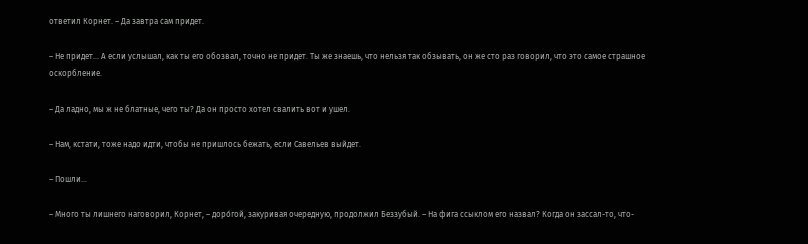ответил Корнет. – Да завтра сам придет.

– Не придет… А если услышал, как ты его обозвал, точно не придет. Ты же знаешь, что нельзя так обзывать, он же сто раз говорил, что это самое страшное оскорбление.

– Да ладно, мы ж не блатные, чего ты? Да он просто хотел свалить вот и ушел.

– Нам, кстати, тоже надо идти, чтобы не пришлось бежать, если Савельев выйдет.

– Пошли…

– Много ты лишнего наговорил, Корнет, – доро́гой, закуривая очередную, продолжил Беззубый. – На фига ссыклом его назвал? Когда он зассал-то, что-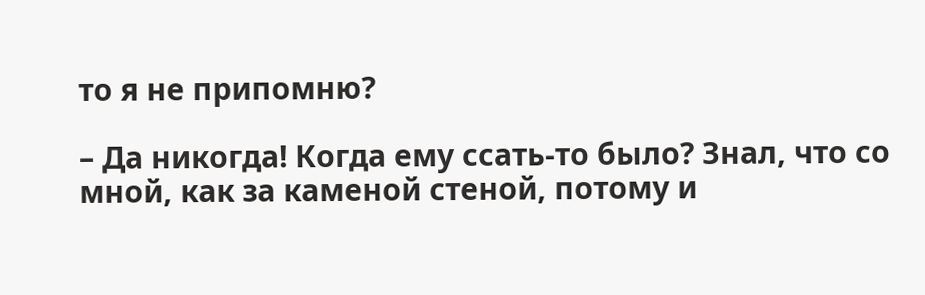то я не припомню?

– Да никогда! Когда ему ссать-то было? Знал, что со мной, как за каменой стеной, потому и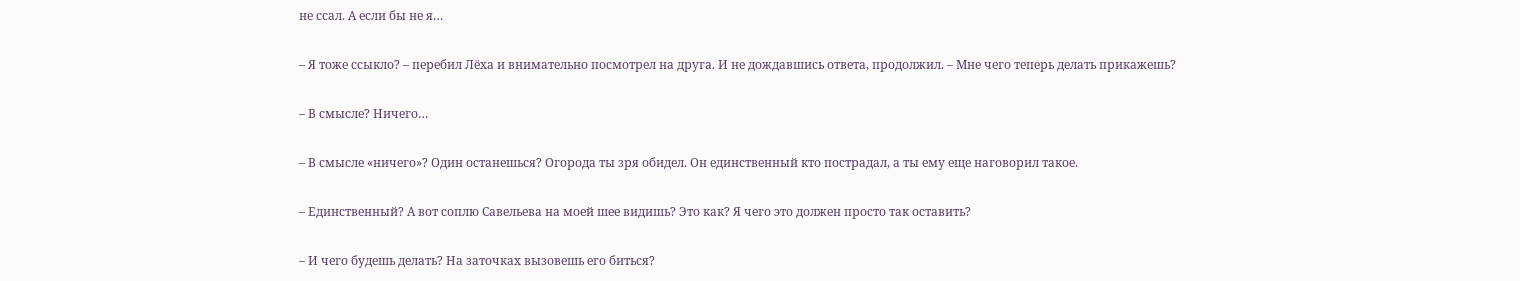не ссал. А если бы не я…

– Я тоже ссыкло? – перебил Лёха и внимательно посмотрел на друга. И не дождавшись ответа, продолжил. – Мне чего теперь делать прикажешь?

– В смысле? Ничего…

– В смысле «ничего»? Один останешься? Огорода ты зря обидел. Он единственный кто пострадал, а ты ему еще наговорил такое.

– Единственный? А вот соплю Савельева на моей шее видишь? Это как? Я чего это должен просто так оставить?

– И чего будешь делать? На заточках вызовешь его биться?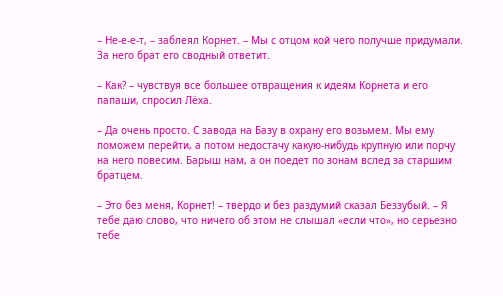– Не-е-е-т, – заблеял Корнет. – Мы с отцом кой чего получше придумали. За него брат его сводный ответит.

– Как? – чувствуя все большее отвращения к идеям Корнета и его папаши, спросил Лёха.

– Да очень просто. С завода на Базу в охрану его возьмем. Мы ему поможем перейти, а потом недостачу какую-нибудь крупную или порчу на него повесим. Барыш нам, а он поедет по зонам вслед за старшим братцем.

– Это без меня, Корнет! – твердо и без раздумий сказал Беззубый. – Я тебе даю слово, что ничего об этом не слышал «если что», но серьезно тебе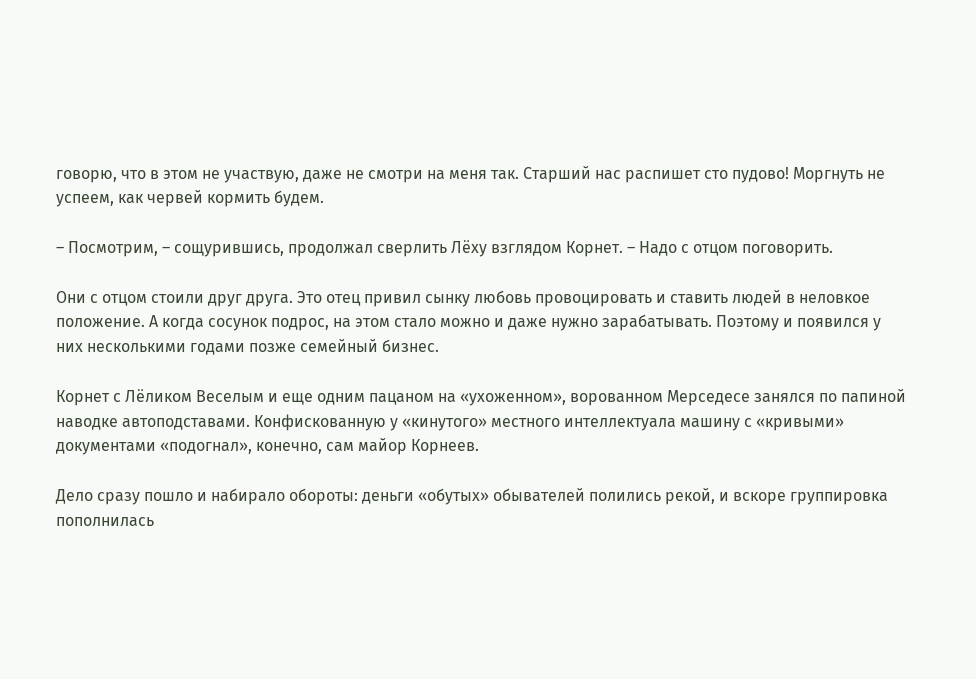говорю, что в этом не участвую, даже не смотри на меня так. Старший нас распишет сто пудово! Моргнуть не успеем, как червей кормить будем.

– Посмотрим, – сощурившись, продолжал сверлить Лёху взглядом Корнет. – Надо с отцом поговорить.

Они с отцом стоили друг друга. Это отец привил сынку любовь провоцировать и ставить людей в неловкое положение. А когда сосунок подрос, на этом стало можно и даже нужно зарабатывать. Поэтому и появился у них несколькими годами позже семейный бизнес.

Корнет с Лёликом Веселым и еще одним пацаном на «ухоженном», ворованном Мерседесе занялся по папиной наводке автоподставами. Конфискованную у «кинутого» местного интеллектуала машину с «кривыми» документами «подогнал», конечно, сам майор Корнеев.

Дело сразу пошло и набирало обороты: деньги «обутых» обывателей полились рекой, и вскоре группировка пополнилась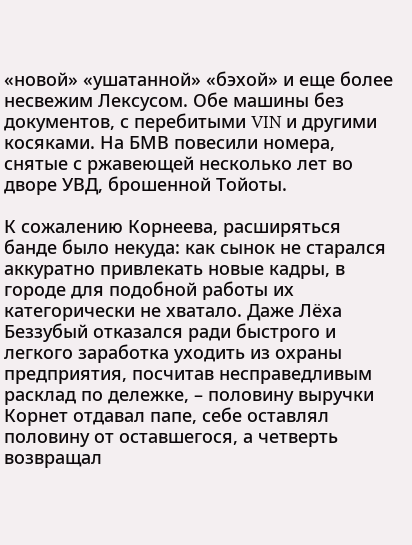«новой» «ушатанной» «бэхой» и еще более несвежим Лексусом. Обе машины без документов, с перебитыми VIN и другими косяками. На БМВ повесили номера, снятые с ржавеющей несколько лет во дворе УВД, брошенной Тойоты.

К сожалению Корнеева, расширяться банде было некуда: как сынок не старался аккуратно привлекать новые кадры, в городе для подобной работы их категорически не хватало. Даже Лёха Беззубый отказался ради быстрого и легкого заработка уходить из охраны предприятия, посчитав несправедливым расклад по дележке, – половину выручки Корнет отдавал папе, себе оставлял половину от оставшегося, а четверть возвращал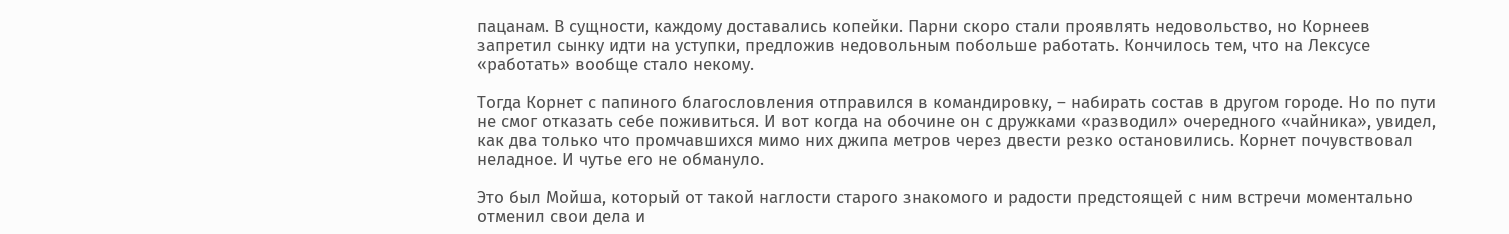пацанам. В сущности, каждому доставались копейки. Парни скоро стали проявлять недовольство, но Корнеев запретил сынку идти на уступки, предложив недовольным побольше работать. Кончилось тем, что на Лексусе «работать» вообще стало некому.

Тогда Корнет с папиного благословления отправился в командировку, – набирать состав в другом городе. Но по пути не смог отказать себе поживиться. И вот когда на обочине он с дружками «разводил» очередного «чайника», увидел, как два только что промчавшихся мимо них джипа метров через двести резко остановились. Корнет почувствовал неладное. И чутье его не обмануло.

Это был Мойша, который от такой наглости старого знакомого и радости предстоящей с ним встречи моментально отменил свои дела и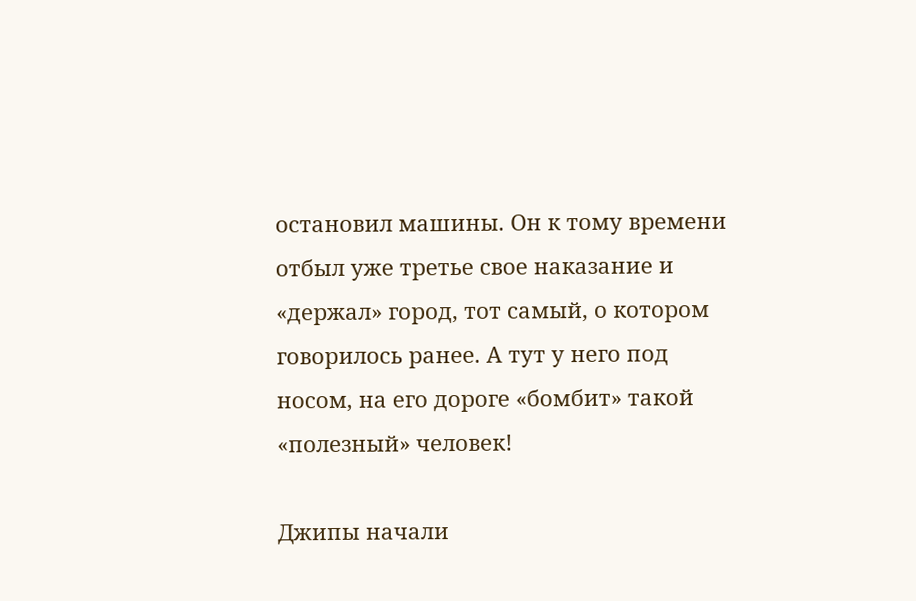остановил машины. Он к тому времени отбыл уже третье свое наказание и «держал» город, тот самый, о котором говорилось ранее. А тут у него под носом, на его дороге «бомбит» такой «полезный» человек!

Джипы начали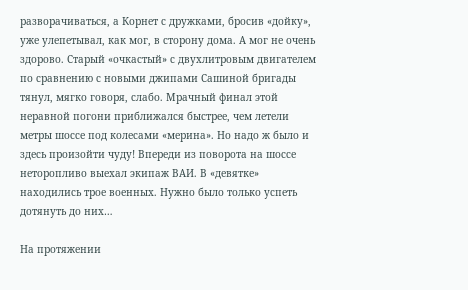разворачиваться, а Корнет с дружками, бросив «дойку», уже улепетывал, как мог, в сторону дома. А мог не очень здорово. Старый «очкастый» с двухлитровым двигателем по сравнению с новыми джипами Сашиной бригады тянул, мягко говоря, слабо. Мрачный финал этой неравной погони приближался быстрее, чем летели метры шоссе под колесами «мерина». Но надо ж было и здесь произойти чуду! Впереди из поворота на шоссе неторопливо выехал экипаж ВАИ. В «девятке» находились трое военных. Нужно было только успеть дотянуть до них…

На протяжении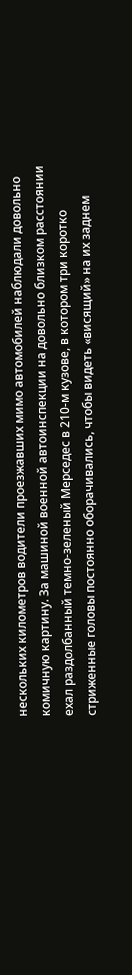нескольких километров водители проезжавших мимо автомобилей наблюдали довольно комичную картину. За машиной военной автоинспекции на довольно близком расстоянии ехал раздолбанный темно-зеленый Мерседес в 210-м кузове, в котором три коротко стриженные головы постоянно оборачивались, чтобы видеть «висящий» на их заднем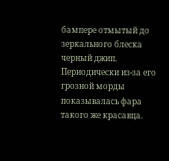бампере отмытый до зеркального блеска черный джип. Периодически из-за его грозной морды показывалась фара такого же красавца.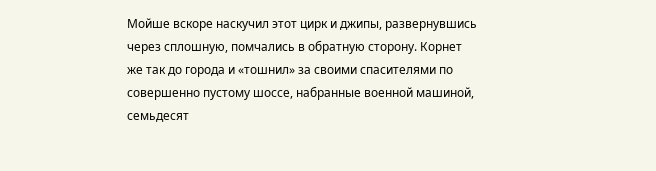Мойше вскоре наскучил этот цирк и джипы, развернувшись через сплошную, помчались в обратную сторону. Корнет же так до города и «тошнил» за своими спасителями по совершенно пустому шоссе, набранные военной машиной, семьдесят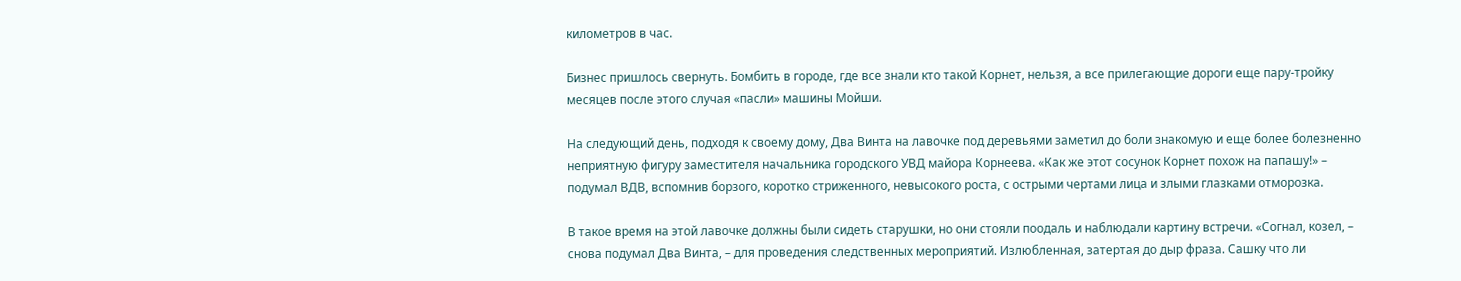километров в час.

Бизнес пришлось свернуть. Бомбить в городе, где все знали кто такой Корнет, нельзя, а все прилегающие дороги еще пару-тройку месяцев после этого случая «пасли» машины Мойши.

На следующий день, подходя к своему дому, Два Винта на лавочке под деревьями заметил до боли знакомую и еще более болезненно неприятную фигуру заместителя начальника городского УВД майора Корнеева. «Как же этот сосунок Корнет похож на папашу!» – подумал ВДВ, вспомнив борзого, коротко стриженного, невысокого роста, с острыми чертами лица и злыми глазками отморозка.

В такое время на этой лавочке должны были сидеть старушки, но они стояли поодаль и наблюдали картину встречи. «Согнал, козел, – снова подумал Два Винта, – для проведения следственных мероприятий. Излюбленная, затертая до дыр фраза. Сашку что ли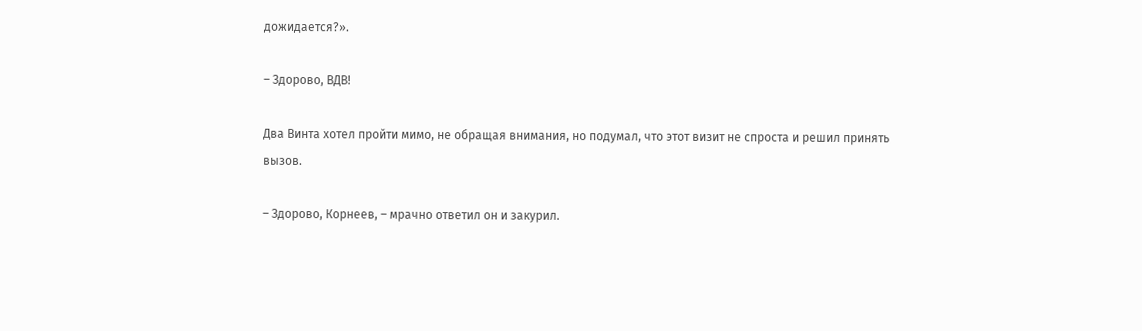дожидается?».

– Здорово, ВДВ!

Два Винта хотел пройти мимо, не обращая внимания, но подумал, что этот визит не спроста и решил принять вызов.

– Здорово, Корнеев, – мрачно ответил он и закурил.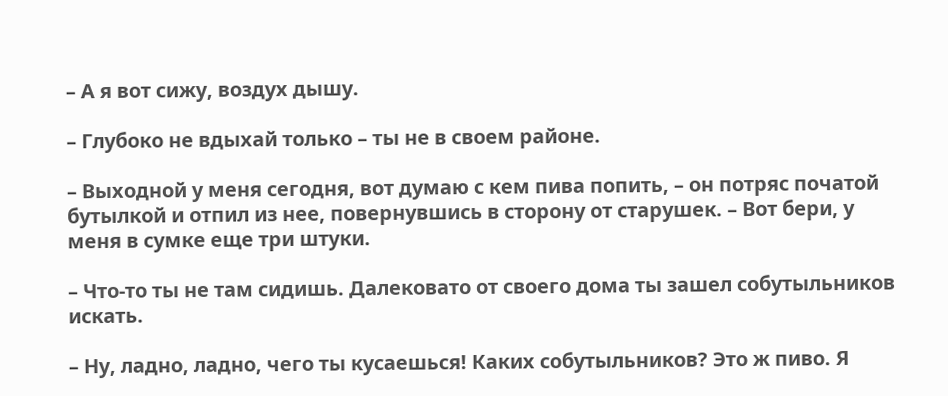– А я вот сижу, воздух дышу.

– Глубоко не вдыхай только – ты не в своем районе.

– Выходной у меня сегодня, вот думаю с кем пива попить, – он потряс початой бутылкой и отпил из нее, повернувшись в сторону от старушек. – Вот бери, у меня в сумке еще три штуки.

– Что-то ты не там сидишь. Далековато от своего дома ты зашел собутыльников искать.

– Ну, ладно, ладно, чего ты кусаешься! Каких собутыльников? Это ж пиво. Я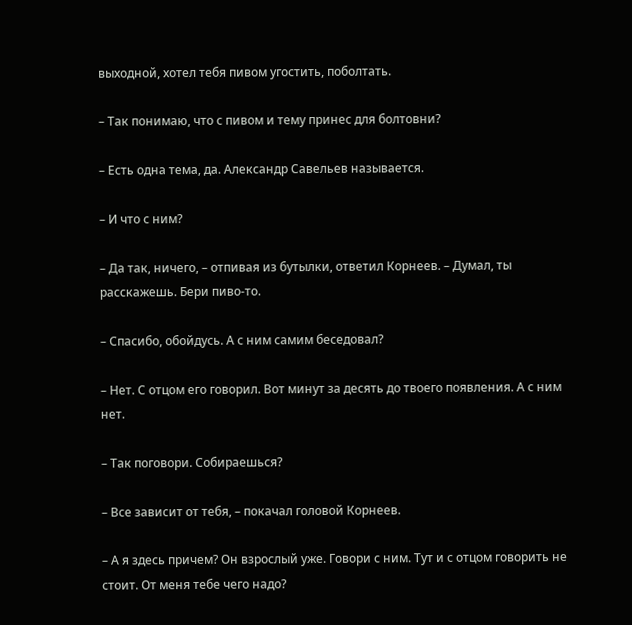выходной, хотел тебя пивом угостить, поболтать.

– Так понимаю, что с пивом и тему принес для болтовни?

– Есть одна тема, да. Александр Савельев называется.

– И что с ним?

– Да так, ничего, – отпивая из бутылки, ответил Корнеев. – Думал, ты расскажешь. Бери пиво-то.

– Спасибо, обойдусь. А с ним самим беседовал?

– Нет. С отцом его говорил. Вот минут за десять до твоего появления. А с ним нет.

– Так поговори. Собираешься?

– Все зависит от тебя, – покачал головой Корнеев.

– А я здесь причем? Он взрослый уже. Говори с ним. Тут и с отцом говорить не стоит. От меня тебе чего надо?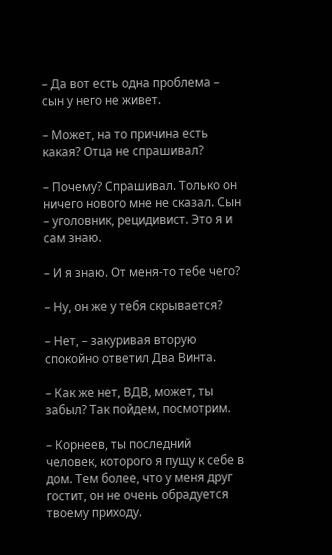– Да вот есть одна проблема – сын у него не живет.

– Может, на то причина есть какая? Отца не спрашивал?

– Почему? Спрашивал. Только он ничего нового мне не сказал. Сын – уголовник, рецидивист. Это я и сам знаю.

– И я знаю. От меня-то тебе чего?

– Ну, он же у тебя скрывается?

– Нет, – закуривая вторую спокойно ответил Два Винта.

– Как же нет, ВДВ, может, ты забыл? Так пойдем, посмотрим.

– Корнеев, ты последний человек, которого я пущу к себе в дом. Тем более, что у меня друг гостит, он не очень обрадуется твоему приходу.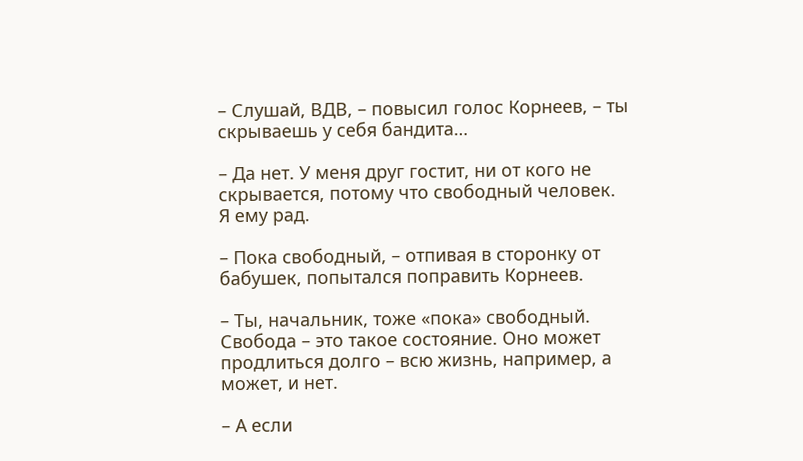– Слушай, ВДВ, – повысил голос Корнеев, – ты скрываешь у себя бандита…

– Да нет. У меня друг гостит, ни от кого не скрывается, потому что свободный человек. Я ему рад.

– Пока свободный, – отпивая в сторонку от бабушек, попытался поправить Корнеев.

– Ты, начальник, тоже «пока» свободный. Свобода – это такое состояние. Оно может продлиться долго – всю жизнь, например, а может, и нет.

– А если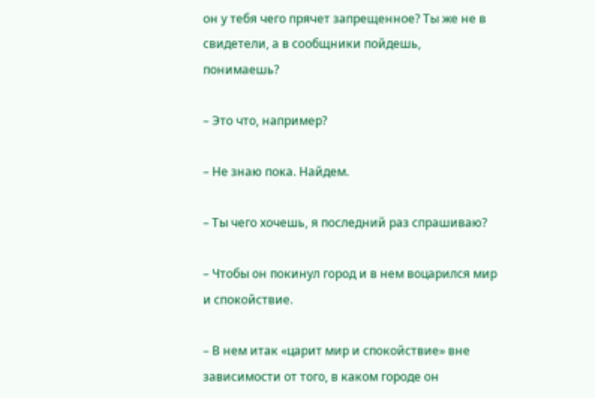он у тебя чего прячет запрещенное? Ты же не в свидетели, а в сообщники пойдешь, понимаешь?

– Это что, например?

– Не знаю пока. Найдем.

– Ты чего хочешь, я последний раз спрашиваю?

– Чтобы он покинул город и в нем воцарился мир и спокойствие.

– В нем итак «царит мир и спокойствие» вне зависимости от того, в каком городе он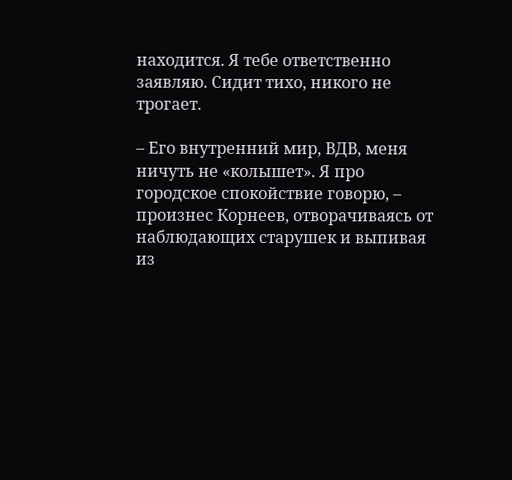находится. Я тебе ответственно заявляю. Сидит тихо, никого не трогает.

– Его внутренний мир, ВДВ, меня ничуть не «колышет». Я про городское спокойствие говорю, – произнес Корнеев, отворачиваясь от наблюдающих старушек и выпивая из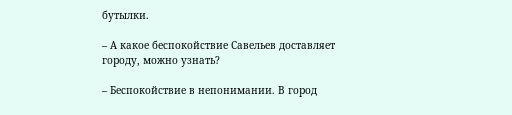бутылки.

– А какое беспокойствие Савельев доставляет городу, можно узнать?

– Беспокойствие в непонимании. В город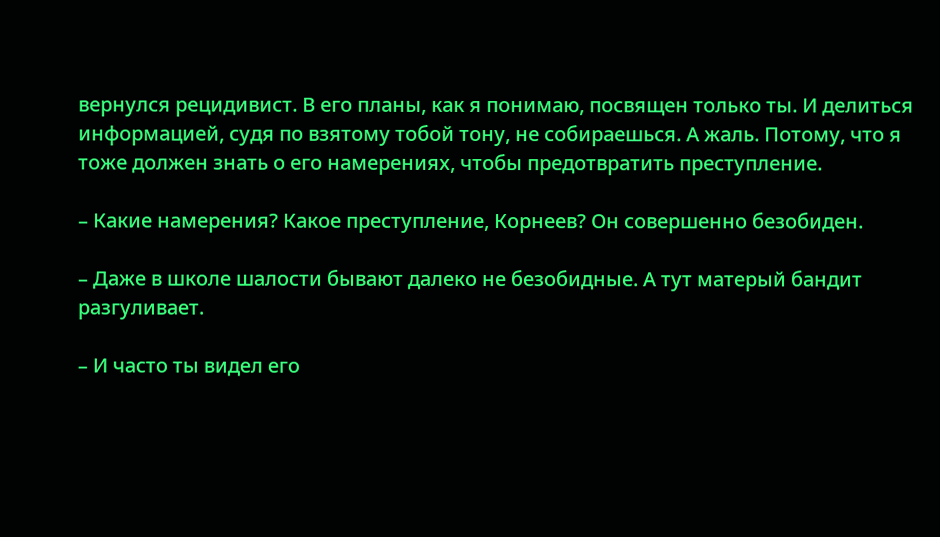вернулся рецидивист. В его планы, как я понимаю, посвящен только ты. И делиться информацией, судя по взятому тобой тону, не собираешься. А жаль. Потому, что я тоже должен знать о его намерениях, чтобы предотвратить преступление.

– Какие намерения? Какое преступление, Корнеев? Он совершенно безобиден.

– Даже в школе шалости бывают далеко не безобидные. А тут матерый бандит разгуливает.

– И часто ты видел его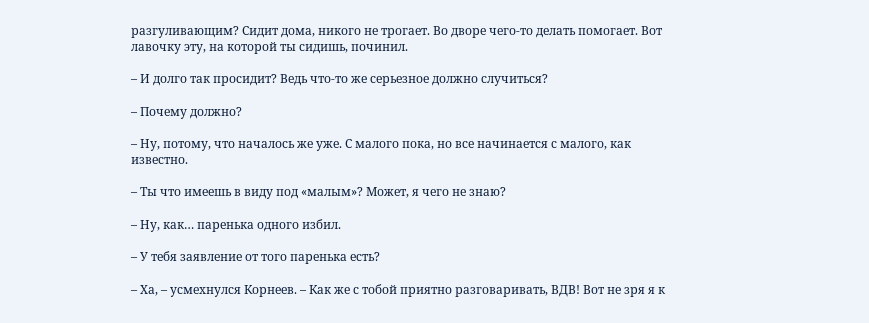разгуливающим? Сидит дома, никого не трогает. Во дворе чего-то делать помогает. Вот лавочку эту, на которой ты сидишь, починил.

– И долго так просидит? Ведь что-то же серьезное должно случиться?

– Почему должно?

– Ну, потому, что началось же уже. С малого пока, но все начинается с малого, как известно.

– Ты что имеешь в виду под «малым»? Может, я чего не знаю?

– Ну, как… паренька одного избил.

– У тебя заявление от того паренька есть?

– Ха, – усмехнулся Корнеев. – Как же с тобой приятно разговаривать, ВДВ! Вот не зря я к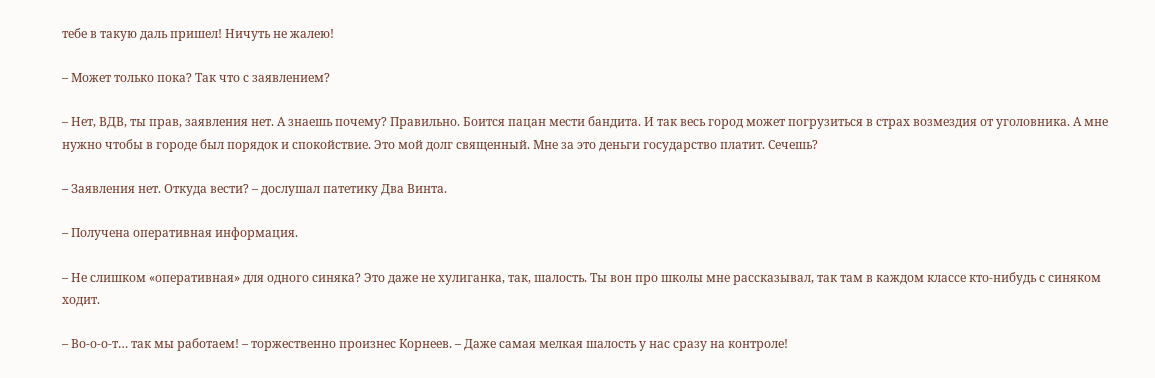тебе в такую даль пришел! Ничуть не жалею!

– Может только пока? Так что с заявлением?

– Нет, ВДВ, ты прав, заявления нет. А знаешь почему? Правильно. Боится пацан мести бандита. И так весь город может погрузиться в страх возмездия от уголовника. А мне нужно чтобы в городе был порядок и спокойствие. Это мой долг священный. Мне за это деньги государство платит. Сечешь?

– Заявления нет. Откуда вести? – дослушал патетику Два Винта.

– Получена оперативная информация.

– Не слишком «оперативная» для одного синяка? Это даже не хулиганка, так, шалость. Ты вон про школы мне рассказывал, так там в каждом классе кто-нибудь с синяком ходит.

– Во-о-о-т… так мы работаем! – торжественно произнес Корнеев. – Даже самая мелкая шалость у нас сразу на контроле!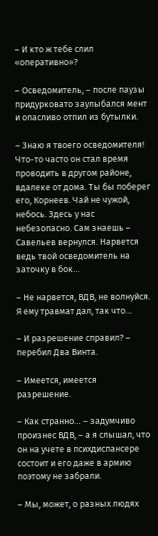– И кто ж тебе слил «оперативно»?

– Осведомитель, – после паузы придурковато заулыбался мент и опасливо отпил из бутылки.

– Знаю я твоего осведомителя! Что-то часто он стал время проводить в другом районе, вдалеке от дома. Ты бы поберег его, Корнеев. Чай не чужой, небось. Здесь у нас небезопасно. Сам знаешь – Савельев вернулся. Нарвется ведь твой осведомитель на заточку в бок…

– Не нарвется, ВДВ, не волнуйся. Я ему травмат дал, так что…

– И разрешение справил? – перебил Два Винта.

– Имеется, имеется разрешение.

– Как странно… – задумчиво произнес ВДВ, – а я слышал, что он на учете в психдиспансере состоит и его даже в армию поэтому не забрали.

– Мы, может, о разных людях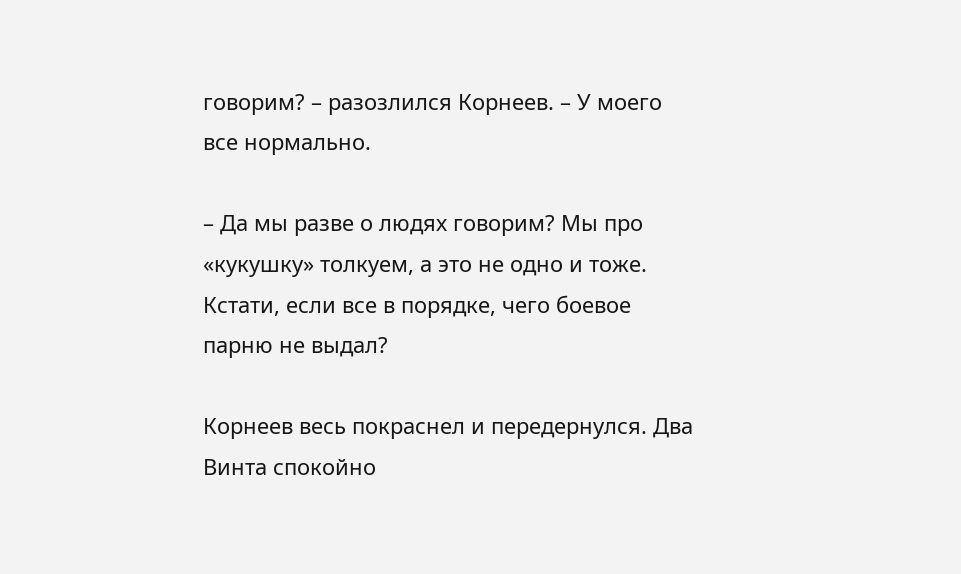говорим? – разозлился Корнеев. – У моего все нормально.

– Да мы разве о людях говорим? Мы про «кукушку» толкуем, а это не одно и тоже. Кстати, если все в порядке, чего боевое парню не выдал?

Корнеев весь покраснел и передернулся. Два Винта спокойно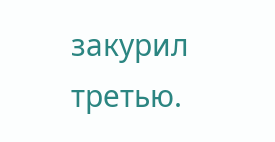закурил третью.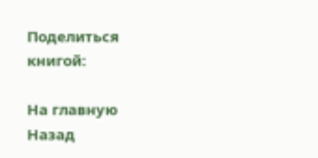Поделиться книгой:

На главную
Назад